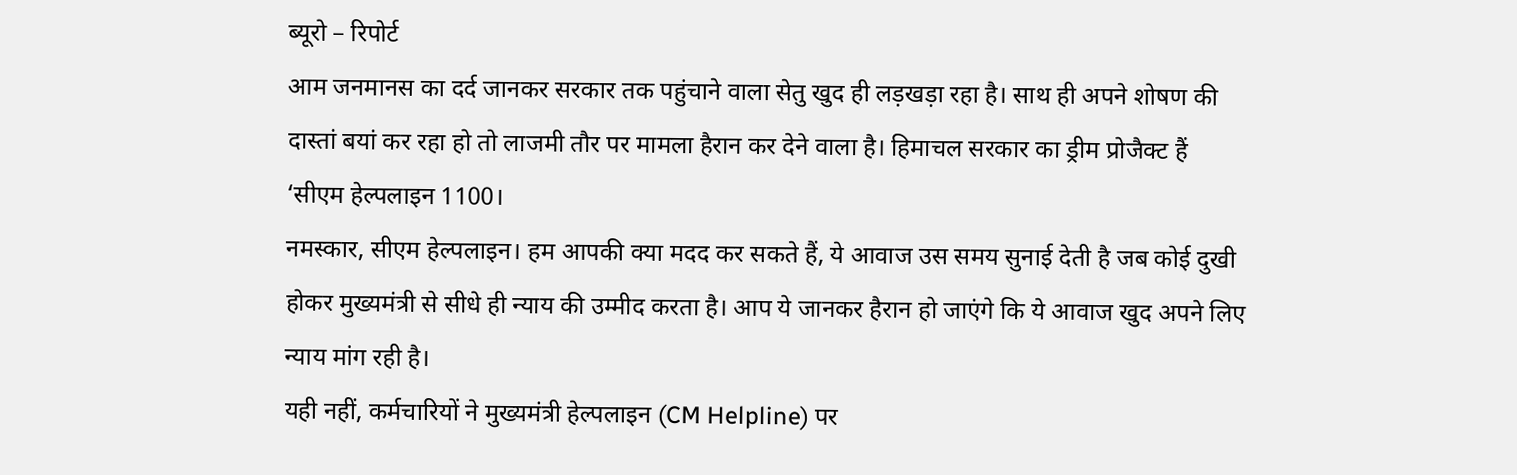ब्यूरो – रिपोर्ट
आम जनमानस का दर्द जानकर सरकार तक पहुंचाने वाला सेतु खुद ही लड़खड़ा रहा है। साथ ही अपने शोषण की दास्तां बयां कर रहा हो तो लाजमी तौर पर मामला हैरान कर देने वाला है। हिमाचल सरकार का ड्रीम प्रोजैक्ट हैं ‘सीएम हेल्पलाइन 1100।
नमस्कार, सीएम हेल्पलाइन। हम आपकी क्या मदद कर सकते हैं, ये आवाज उस समय सुनाई देती है जब कोई दुखी होकर मुख्यमंत्री से सीधे ही न्याय की उम्मीद करता है। आप ये जानकर हैरान हो जाएंगे कि ये आवाज खुद अपने लिए न्याय मांग रही है।
यही नहीं, कर्मचारियों ने मुख्यमंत्री हेल्पलाइन (CM Helpline) पर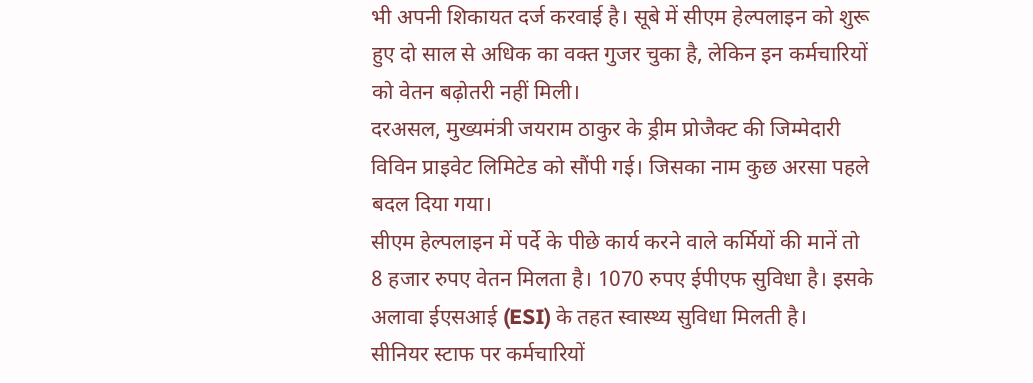भी अपनी शिकायत दर्ज करवाई है। सूबे में सीएम हेल्पलाइन को शुरू हुए दो साल से अधिक का वक्त गुजर चुका है, लेकिन इन कर्मचारियों को वेतन बढ़ोतरी नहीं मिली।
दरअसल, मुख्यमंत्री जयराम ठाकुर के ड्रीम प्रोजैक्ट की जिम्मेदारी विविन प्राइवेट लिमिटेड को सौंपी गई। जिसका नाम कुछ अरसा पहले बदल दिया गया।
सीएम हेल्पलाइन में पर्दे के पीछे कार्य करने वाले कर्मियों की मानें तो 8 हजार रुपए वेतन मिलता है। 1070 रुपए ईपीएफ सुविधा है। इसके अलावा ईएसआई (ESI) के तहत स्वास्थ्य सुविधा मिलती है।
सीनियर स्टाफ पर कर्मचारियों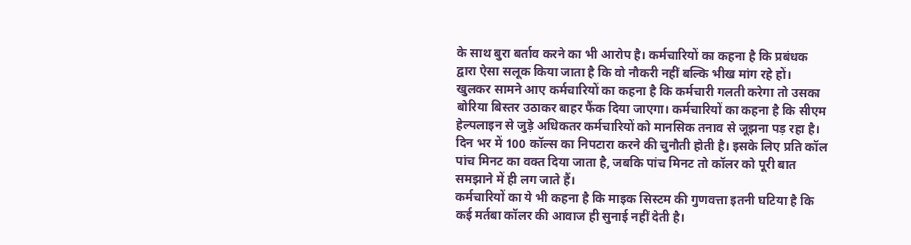के साथ बुरा बर्ताव करने का भी आरोप है। कर्मचारियों का कहना है कि प्रबंधक द्वारा ऐसा सलूक किया जाता है कि वो नौकरी नहीं बल्कि भीख मांग रहे हों।
खुलकर सामने आए कर्मचारियों का कहना है कि कर्मचारी गलती करेगा तो उसका बोरिया बिस्तर उठाकर बाहर फैंक दिया जाएगा। कर्मचारियों का कहना है कि सीएम हेल्पलाइन से जुड़े अधिकतर कर्मचारियों को मानसिक तनाव से जूझना पड़ रहा है।
दिन भर में 100 कॉल्स का निपटारा करने की चुनौती होती है। इसके लिए प्रति कॉल पांच मिनट का वक्त दिया जाता है, जबकि पांच मिनट तो कॉलर को पूरी बात समझाने में ही लग जाते हैं।
कर्मचारियों का ये भी कहना है कि माइक सिस्टम की गुणवत्ता इतनी घटिया है कि कई मर्तबा कॉलर की आवाज ही सुनाई नहीं देती है।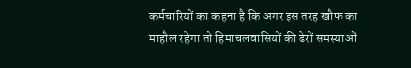कर्मचारियों का कहना है कि अगर इस तरह खौफ का माहौल रहेगा तो हिमाचलवासियों की ढेरों समस्याओं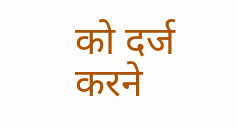को दर्ज करने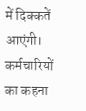में दिक्कतें आएंगी।
कर्मचारियों का कहना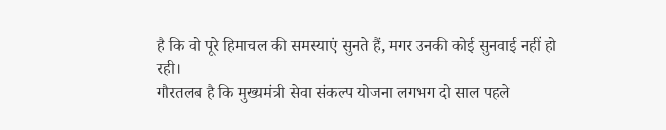है कि वो पूरे हिमाचल की समस्याएं सुनते हैं, मगर उनकी कोई सुनवाई नहीं हो रही।
गौरतलब है कि मुख्यमंत्री सेवा संकल्प योजना लगभग दो साल पहले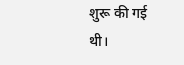शुरू की गई थी।